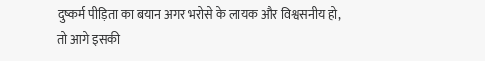दुष्कर्म पीड़िता का बयान अगर भरोसे के लायक और विश्वसनीय हो, तो आगे इसकी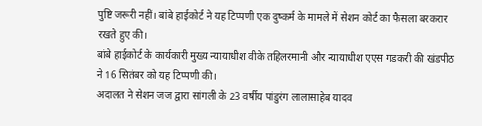पुष्टि जरूरी नहीं। बांबे हाईकोर्ट ने यह टिप्पणी एक दुष्कर्म के मामले में सेशन कोर्ट का फैसला बरकरार रखते हुए की।
बांबे हाईकोर्ट के कार्यकारी मुख्य न्यायाधीश वीके तहिलरमानी और न्यायाधीश एएस गडकरी की खंडपीठ ने 16 सितंबर को यह टिप्पणी की।
अदालत ने सेशन जज द्वारा सांगली के 23 वर्षीय पांडुरंग लालासाहेब यादव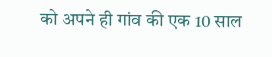को अपने ही गांव की एक 10 साल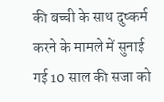की बच्ची के साथ दुष्कर्म करने के मामले में सुनाई गई 10 साल की सजा को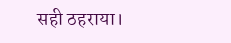सही ठहराया।